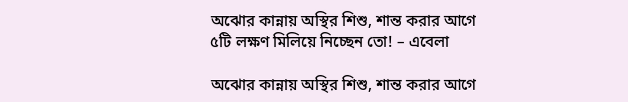অঝোর কান্নায় অস্থির শিশু, শান্ত করার আগে ৫টি লক্ষণ মিলিয়ে নিচ্ছেন তো! – এবেলা

অঝোর কান্নায় অস্থির শিশু, শান্ত করার আগে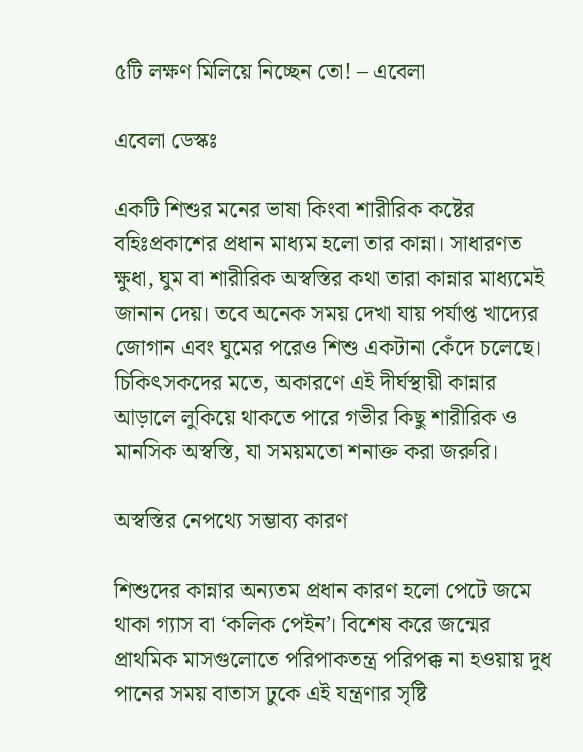৫টি লক্ষণ মিলিয়ে নিচ্ছেন তো! – এবেলা

এবেলা ডেস্কঃ

একটি শিশুর মনের ভাষা কিংবা শারীরিক কষ্টের বহিঃপ্রকাশের প্রধান মাধ্যম হলো তার কান্না। সাধারণত ক্ষুধা, ঘুম বা শারীরিক অস্বস্তির কথা তারা কান্নার মাধ্যমেই জানান দেয়। তবে অনেক সময় দেখা যায় পর্যাপ্ত খাদ্যের জোগান এবং ঘুমের পরেও শিশু একটানা কেঁদে চলেছে। চিকিৎসকদের মতে, অকারণে এই দীর্ঘস্থায়ী কান্নার আড়ালে লুকিয়ে থাকতে পারে গভীর কিছু শারীরিক ও মানসিক অস্বস্তি, যা সময়মতো শনাক্ত করা জরুরি।

অস্বস্তির নেপথ্যে সম্ভাব্য কারণ

শিশুদের কান্নার অন্যতম প্রধান কারণ হলো পেটে জমে থাকা গ্যাস বা ‘কলিক পেইন’। বিশেষ করে জন্মের প্রাথমিক মাসগুলোতে পরিপাকতন্ত্র পরিপক্ক না হওয়ায় দুধ পানের সময় বাতাস ঢুকে এই যন্ত্রণার সৃষ্টি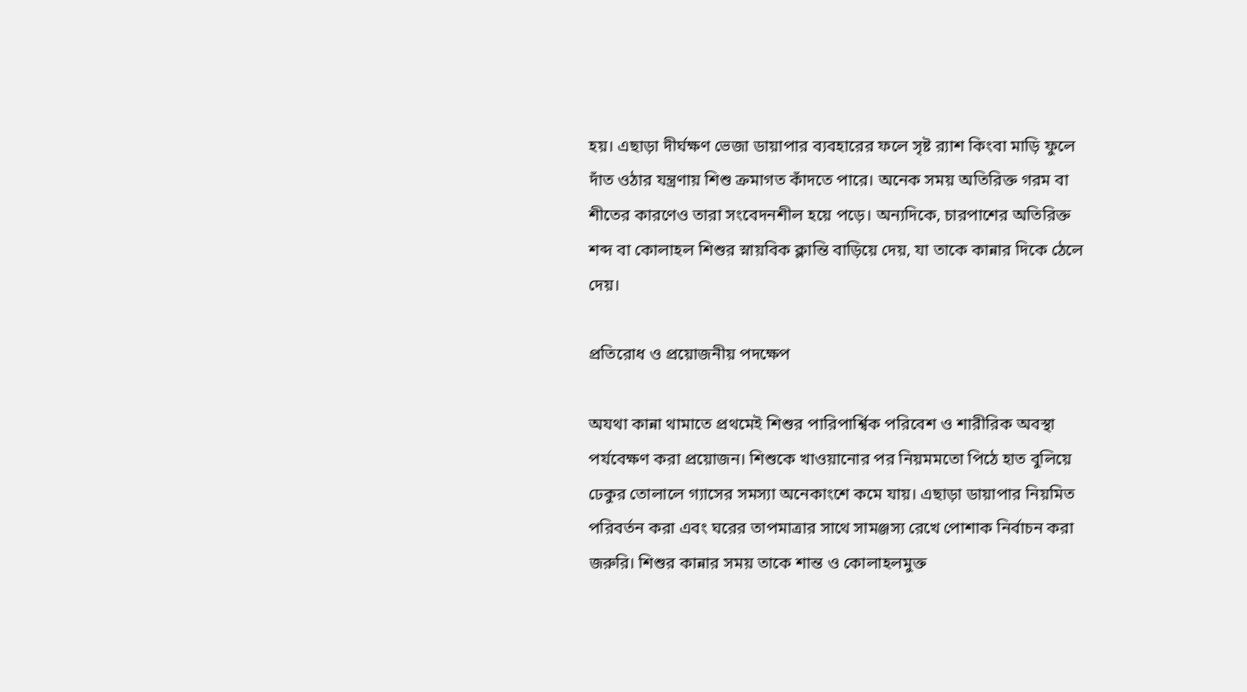হয়। এছাড়া দীর্ঘক্ষণ ভেজা ডায়াপার ব্যবহারের ফলে সৃষ্ট র‍্যাশ কিংবা মাড়ি ফুলে দাঁত ওঠার যন্ত্রণায় শিশু ক্রমাগত কাঁদতে পারে। অনেক সময় অতিরিক্ত গরম বা শীতের কারণেও তারা সংবেদনশীল হয়ে পড়ে। অন্যদিকে, চারপাশের অতিরিক্ত শব্দ বা কোলাহল শিশুর স্নায়বিক ক্লান্তি বাড়িয়ে দেয়, যা তাকে কান্নার দিকে ঠেলে দেয়।

প্রতিরোধ ও প্রয়োজনীয় পদক্ষেপ

অযথা কান্না থামাতে প্রথমেই শিশুর পারিপার্শ্বিক পরিবেশ ও শারীরিক অবস্থা পর্যবেক্ষণ করা প্রয়োজন। শিশুকে খাওয়ানোর পর নিয়মমতো পিঠে হাত বুলিয়ে ঢেকুর তোলালে গ্যাসের সমস্যা অনেকাংশে কমে যায়। এছাড়া ডায়াপার নিয়মিত পরিবর্তন করা এবং ঘরের তাপমাত্রার সাথে সামঞ্জস্য রেখে পোশাক নির্বাচন করা জরুরি। শিশুর কান্নার সময় তাকে শান্ত ও কোলাহলমুক্ত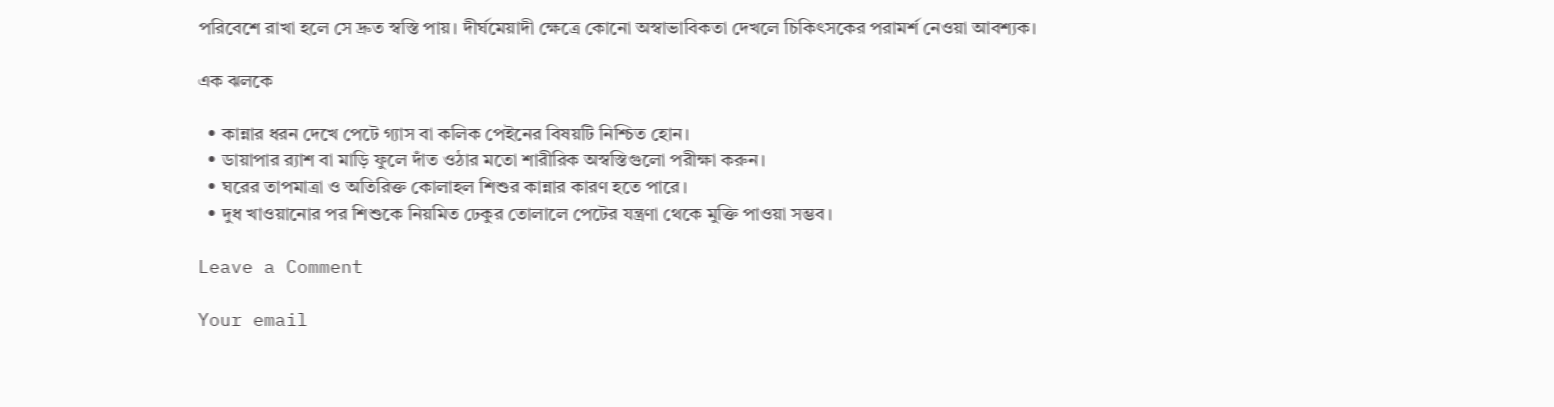পরিবেশে রাখা হলে সে দ্রুত স্বস্তি পায়। দীর্ঘমেয়াদী ক্ষেত্রে কোনো অস্বাভাবিকতা দেখলে চিকিৎসকের পরামর্শ নেওয়া আবশ্যক।

এক ঝলকে

  • কান্নার ধরন দেখে পেটে গ্যাস বা কলিক পেইনের বিষয়টি নিশ্চিত হোন।
  • ডায়াপার র‍্যাশ বা মাড়ি ফুলে দাঁত ওঠার মতো শারীরিক অস্বস্তিগুলো পরীক্ষা করুন।
  • ঘরের তাপমাত্রা ও অতিরিক্ত কোলাহল শিশুর কান্নার কারণ হতে পারে।
  • দুধ খাওয়ানোর পর শিশুকে নিয়মিত ঢেকুর তোলালে পেটের যন্ত্রণা থেকে মুক্তি পাওয়া সম্ভব।

Leave a Comment

Your email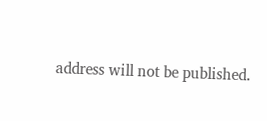address will not be published.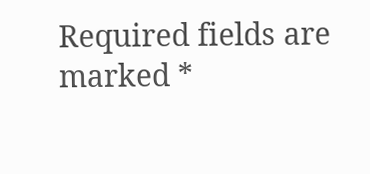Required fields are marked *